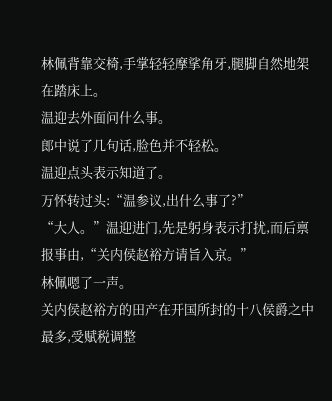林佩背靠交椅,手掌轻轻摩挲角牙,腿脚自然地架在踏床上。
温迎去外面问什么事。
郎中说了几句话,脸色并不轻松。
温迎点头表示知道了。
万怀转过头:“温参议,出什么事了?”
“大人。”温迎进门,先是躬身表示打扰,而后禀报事由,“关内侯赵裕方请旨入京。”
林佩嗯了一声。
关内侯赵裕方的田产在开国所封的十八侯爵之中最多,受赋税调整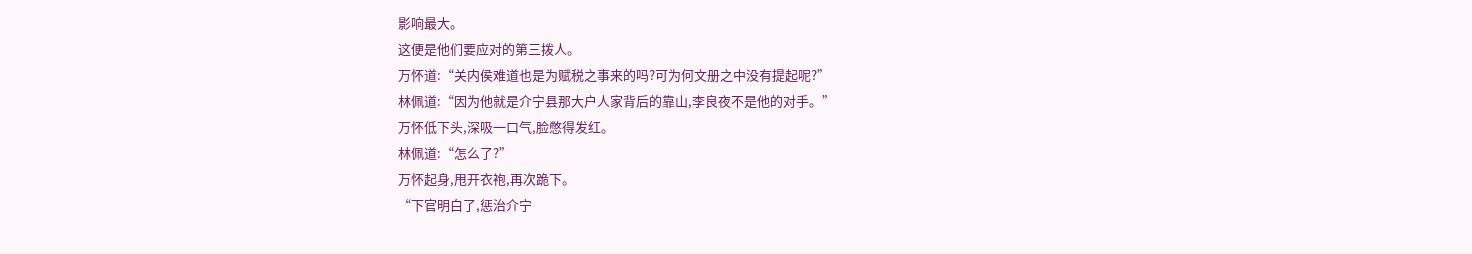影响最大。
这便是他们要应对的第三拨人。
万怀道:“关内侯难道也是为赋税之事来的吗?可为何文册之中没有提起呢?”
林佩道:“因为他就是介宁县那大户人家背后的靠山,李良夜不是他的对手。”
万怀低下头,深吸一口气,脸憋得发红。
林佩道:“怎么了?”
万怀起身,甩开衣袍,再次跪下。
“下官明白了,惩治介宁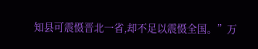知县可震慑晋北一省,却不足以震慑全国。”万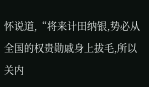怀说道,“将来计田纳银,势必从全国的权贵勋戚身上拔毛,所以关内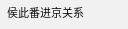侯此番进京关系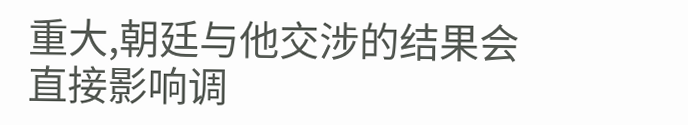重大,朝廷与他交涉的结果会直接影响调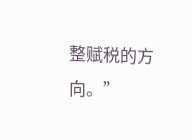整赋税的方向。”